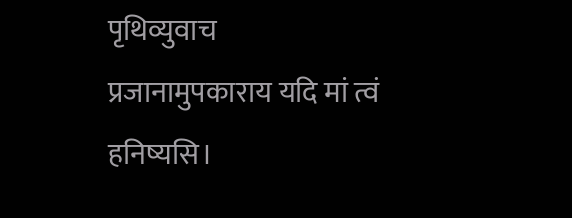पृथिव्युवाच
प्रजानामुपकाराय यदि मां त्वं हनिष्यसि।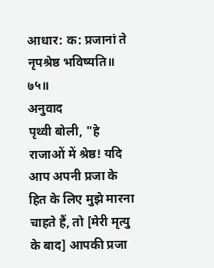आधार: क: प्रजानां ते नृपश्रेष्ठ भविष्यति॥ ७५॥
अनुवाद
पृथ्वी बोली, "हे राजाओं में श्रेष्ठ! यदि आप अपनी प्रजा के हित के लिए मुझे मारना चाहते हैं, तो [मेरी मृत्यु के बाद] आपकी प्रजा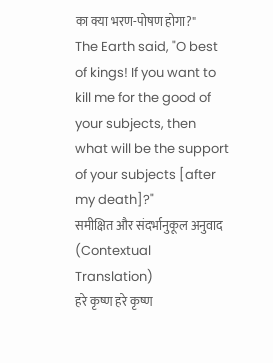का क्या भरण-पोषण होगा?"
The Earth said, "O best of kings! If you want to kill me for the good of your subjects, then what will be the support of your subjects [after my death]?"
समीक्षित और संदर्भानुकूल अनुवाद (Contextual Translation)
हरे कृष्ण हरे कृष्ण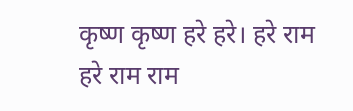कृष्ण कृष्ण हरे हरे। हरे राम हरे राम राम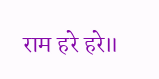राम हरे हरे॥